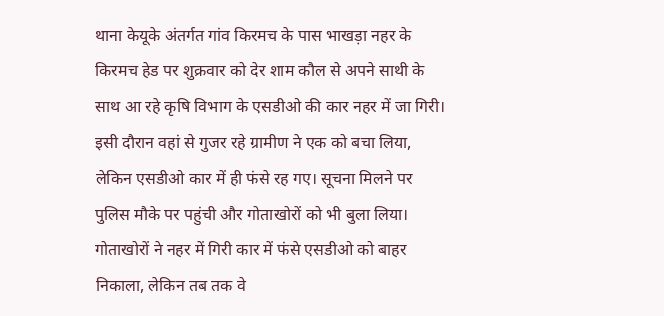थाना केयूके अंतर्गत गांव किरमच के पास भाखड़ा नहर के किरमच हेड पर शुक्रवार को देर शाम कौल से अपने साथी के साथ आ रहे कृषि विभाग के एसडीओ की कार नहर में जा गिरी। इसी दौरान वहां से गुजर रहे ग्रामीण ने एक को बचा लिया, लेकिन एसडीओ कार में ही फंसे रह गए। सूचना मिलने पर पुलिस मौके पर पहुंची और गोताखोरों को भी बुला लिया। गोताखोरों ने नहर में गिरी कार में फंसे एसडीओ को बाहर निकाला, लेकिन तब तक वे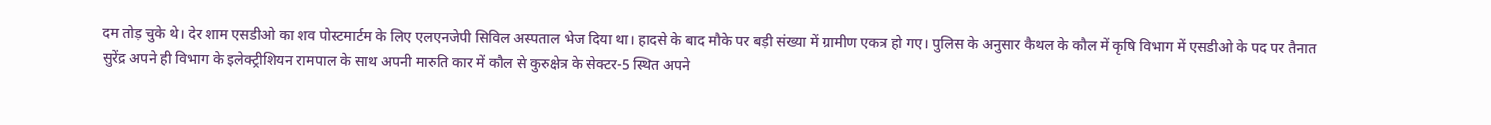दम तोड़ चुके थे। देर शाम एसडीओ का शव पोस्टमार्टम के लिए एलएनजेपी सिविल अस्पताल भेज दिया था। हादसे के बाद मौके पर बड़ी संख्या में ग्रामीण एकत्र हो गए। पुलिस के अनुसार कैथल के कौल में कृषि विभाग में एसडीओ के पद पर तैनात सुरेंद्र अपने ही विभाग के इलेक्ट्रीशियन रामपाल के साथ अपनी मारुति कार में कौल से कुरुक्षेत्र के सेक्टर-5 स्थित अपने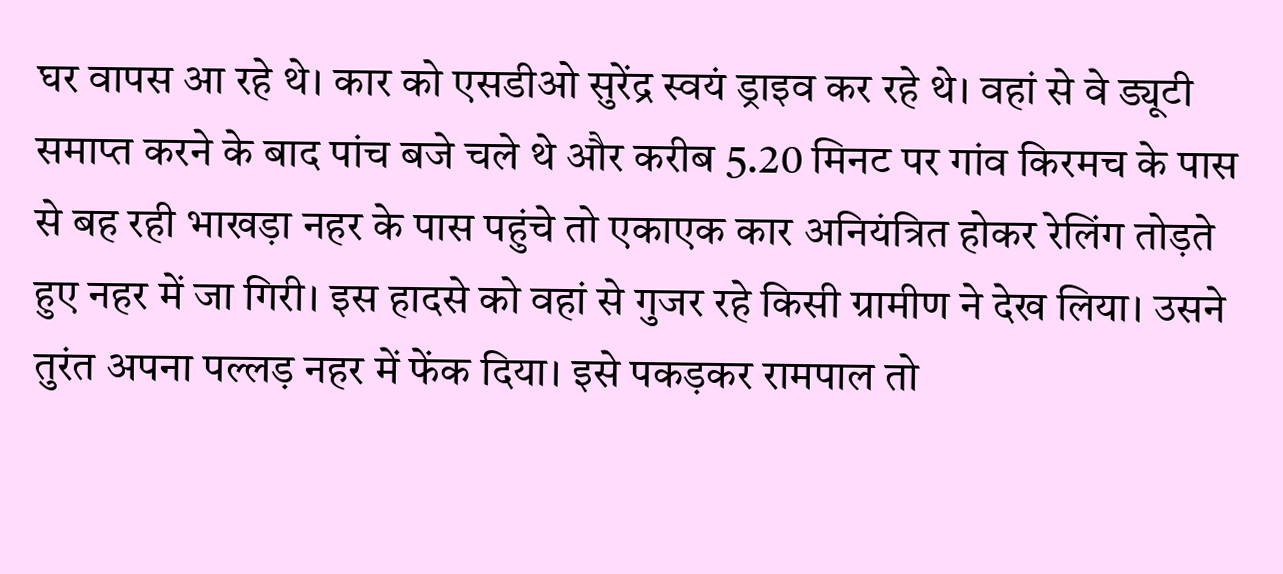घर वापस आ रहे थे। कार को एसडीओ सुरेंद्र स्वयं ड्राइव कर रहे थे। वहां से वे ड्यूटी समाप्त करने के बाद पांच बजे चले थे और करीब 5.20 मिनट पर गांव किरमच के पास से बह रही भाखड़ा नहर के पास पहुंचे तो एकाएक कार अनियंत्रित होकर रेलिंग तोड़ते हुए नहर में जा गिरी। इस हादसे को वहां से गुजर रहे किसी ग्रामीण ने देख लिया। उसने तुरंत अपना पल्लड़ नहर में फेंक दिया। इसे पकड़कर रामपाल तो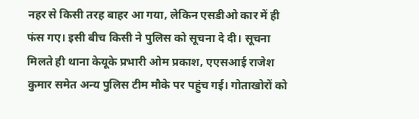नहर से किसी तरह बाहर आ गया, लेकिन एसडीओ कार में ही फंस गए। इसी बीच किसी ने पुलिस को सूचना दे दी। सूचना मिलते ही थाना केयूके प्रभारी ओम प्रकाश, एएसआई राजेश कुमार समेत अन्य पुलिस टीम मौके पर पहुंच गई। गोताखोरों को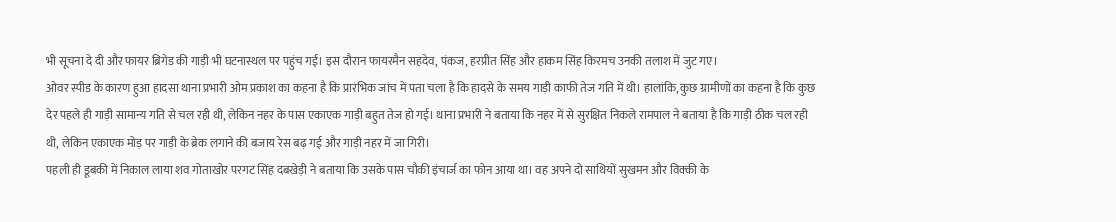भी सूचना दे दी और फायर ब्रिगेड की गाड़ी भी घटनास्थल पर पहुंच गई। इस दौरान फायरमैन सहदेव, पंकज, हरप्रीत सिंह और हाकम सिंह किरमच उनकी तलाश में जुट गए।
ओवर स्पीड के कारण हुआ हादसा थाना प्रभारी ओम प्रकाश का कहना है कि प्रारंभिक जांच में पता चला है कि हादसे के समय गाड़ी काफी तेज गति में थी। हालांकि, कुछ ग्रामीणों का कहना है कि कुछ देर पहले ही गाड़ी सामान्य गति से चल रही थी, लेकिन नहर के पास एकाएक गाड़ी बहुत तेज हो गई। थाना प्रभारी ने बताया कि नहर में से सुरक्षित निकले रामपाल ने बताया है कि गाड़ी ठीक चल रही थी, लेकिन एकाएक मोड़ पर गाड़ी के ब्रेक लगाने की बजाय रेस बढ़ गई और गाड़ी नहर में जा गिरी।
पहली ही डूबकी में निकाल लाया शव गोताखोर परगट सिंह दबखेड़ी ने बताया कि उसके पास चौकी इंचार्ज का फोन आया था। वह अपने दो साथियों सुखमन और विक्की के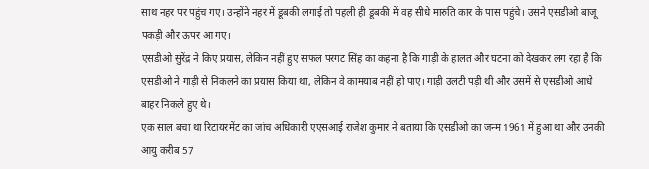साथ नहर पर पहुंच गए। उन्होंने नहर में डूबकी लगाई तो पहली ही डूबकी में वह सीधे मारुति कार के पास पहुंचे। उसने एसडीओ बाजू पकड़ी और ऊपर आ गए।
एसडीओ सुरेंद्र ने किए प्रयास, लेकिन नहीं हुए सफल परगट सिंह का कहना है कि गाड़ी के हालत और घटना को देखकर लग रहा है कि एसडीओ ने गाड़ी से निकलने का प्रयास किया था, लेकिन वे कामयाब नहीं हो पाए। गाड़ी उलटी पड़ी थी और उसमें से एसडीओ आधे बाहर निकले हुए थे।
एक साल बचा था रिटायरमेंट का जांच अधिकारी एएसआई राजेश कुमार ने बताया कि एसडीओ का जन्म 1961 में हुआ था और उनकी आयु करीब 57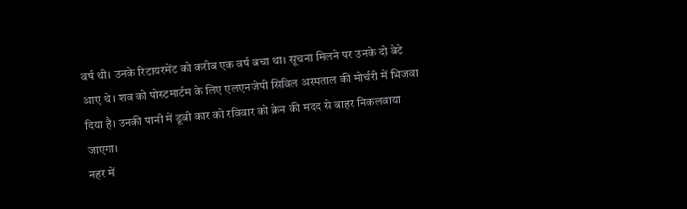वर्ष थी। उनके रिटायरमेंट को करीब एक वर्ष बचा था। सूचना मिलने पर उनके दो बेटे आए थे। शव को पोस्टमार्टम के लिए एलएनजेपी सिविल अस्पताल की मोर्चरी में भिजवा दिया है। उनकी पानी में डूबी कार को रविवार को क्रेन की मदद से बाहर निकलवाया जाएगा।
नहर में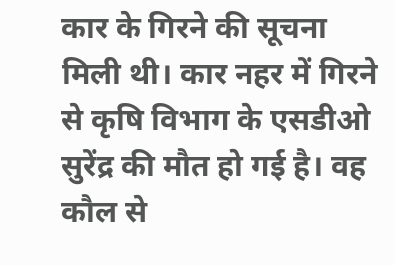कार के गिरने की सूचना मिली थी। कार नहर में गिरने से कृषि विभाग के एसडीओ सुरेंद्र की मौत हो गई है। वह कौल से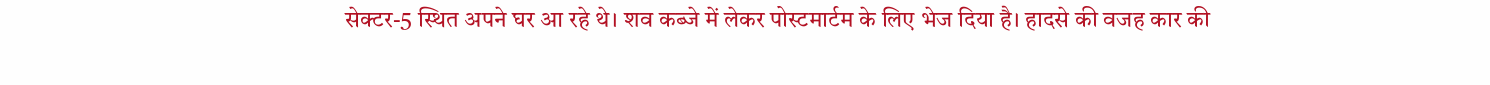सेक्टर-5 स्थित अपने घर आ रहे थे। शव कब्जे में लेकर पोस्टमार्टम के लिए भेज दिया है। हादसे की वजह कार की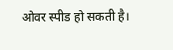ओवर स्पीड हो सकती है।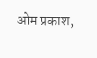ओम प्रकाश,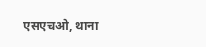एसएचओ, थाना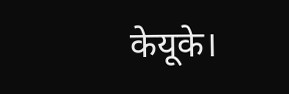केयूके।